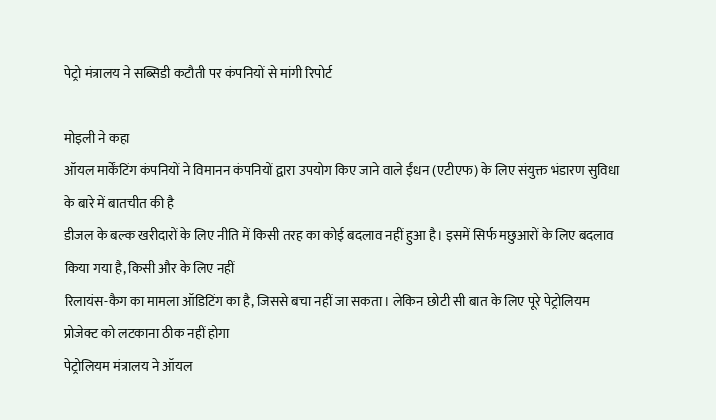पेट्रो मंत्रालय ने सब्सिडी कटौती पर कंपनियों से मांगी रिपोर्ट

मोइली ने कहा
ऑयल मार्केंटिंग कंपनियों ने विमानन कंपनियों द्वारा उपयोग किए जाने वाले ईंधन (एटीएफ) के लिए संयुक्त भंडारण सुविधा के बारे में बातचीत की है
डीजल के बल्क खरीदारों के लिए नीति में किसी तरह का कोई बदलाव नहीं हुआ है। इसमें सिर्फ मछुआरों के लिए बदलाव किया गया है, किसी और के लिए नहीं
रिलायंस-कैग का मामला ऑडिटिंग का है, जिससे बचा नहीं जा सकता। लेकिन छोटी सी बात के लिए पूरे पेट्रोलियम प्रोजेक्ट को लटकाना ठीक नहीं होगा
पेट्रोलियम मंत्रालय ने ऑयल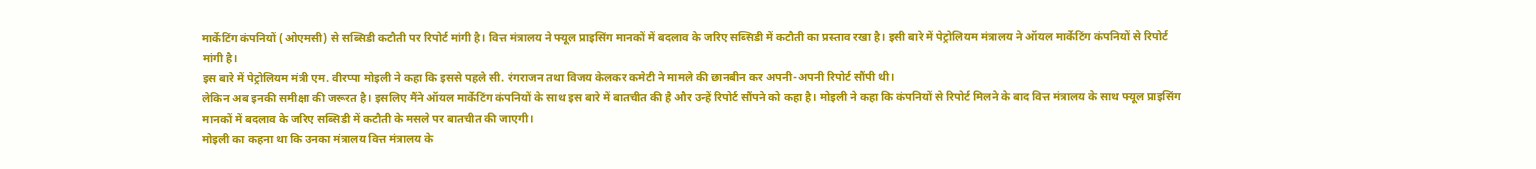मार्केटिंग कंपनियों (ओएमसी) से सब्सिडी कटौती पर रिपोर्ट मांगी है। वित्त मंत्रालय ने फ्यूल प्राइसिंग मानकों में बदलाव के जरिए सब्सिडी में कटौती का प्रस्ताव रखा है। इसी बारे में पेट्रोलियम मंत्रालय ने ऑयल मार्केटिंग कंपनियों से रिपोर्ट मांगी है।
इस बारे में पेट्रोलियम मंत्री एम. वीरप्पा मोइली ने कहा कि इससे पहले सी. रंगराजन तथा विजय केलकर कमेटी ने मामले की छानबीन कर अपनी-अपनी रिपोर्ट सौंपी थी।
लेकिन अब इनकी समीक्षा की जरूरत है। इसलिए मैंने ऑयल मार्केटिंग कंपनियों के साथ इस बारे में बातचीत की है और उन्हें रिपोर्ट सौंपने को कहा है। मोइली ने कहा कि कंपनियों से रिपोर्ट मिलने के बाद वित्त मंत्रालय के साथ फ्यूल प्राइसिंग मानकों में बदलाव के जरिए सब्सिडी में कटौती के मसले पर बातचीत की जाएगी।
मोइली का कहना था कि उनका मंत्रालय वित्त मंत्रालय के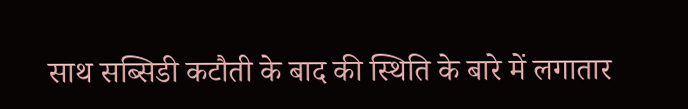साथ सब्सिडी कटौती के बाद की स्थिति के बारे में लगातार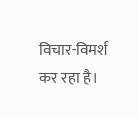विचार-विमर्श कर रहा है।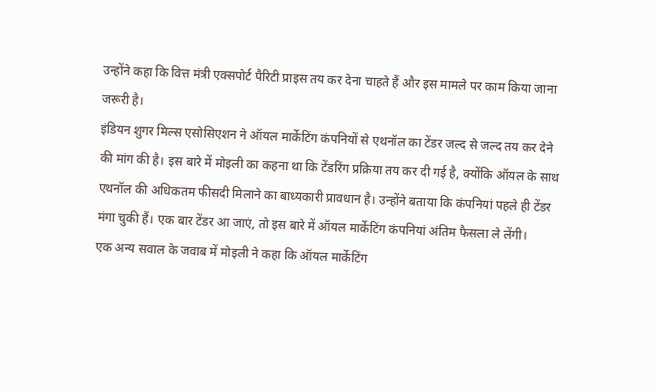उन्होंने कहा कि वित्त मंत्री एक्सपोर्ट पैरिटी प्राइस तय कर देना चाहते हैं और इस मामले पर काम किया जाना जरूरी है।
इंडियन शुगर मिल्स एसोसिएशन ने ऑयल मार्केटिंग कंपनियों से एथनॉल का टेंडर जल्द से जल्द तय कर देने की मांग की है। इस बारे में मोइली का कहना था कि टेंडरिंग प्रक्रिया तय कर दी गई है, क्योंकि ऑयल के साथ एथनॉल की अधिकतम फीसदी मिलाने का बाध्यकारी प्रावधान है। उन्होंने बताया कि कंपनियां पहले ही टेंडर मंगा चुकी हैं। एक बार टेंडर आ जाएं, तो इस बारे में ऑयल मार्केटिंग कंपनियां अंतिम फैसला ले लेंगी।
एक अन्य सवाल के जवाब में मोइली ने कहा कि ऑयल मार्केटिंग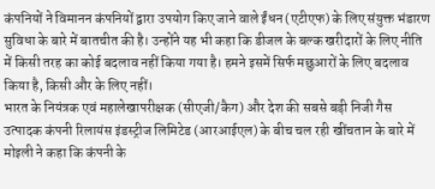कंपनियों ने विमानन कंपनियों द्वारा उपयोग किए जाने वाले ईंधन (एटीएफ) के लिए संयुक्त भंडारण सुविधा के बारे में बातचीत की है। उन्होंने यह भी कहा कि डीजल के बल्क खरीदारों के लिए नीति में किसी तरह का कोई बदलाव नहीं किया गया है। हमने इसमें सिर्फ मछुआरों के लिए बदलाव किया है, किसी और के लिए नहीं।
भारत के नियंत्रक एवं महालेखापरीक्षक (सीएजी/कैग) और देश की सबसे बड़ी निजी गैस उत्पादक कंपनी रिलायंस इंडस्ट्रीज लिमिटेड (आरआईएल) के बीच चल रही खींचतान के बारे में मोइली ने कहा कि कंपनी के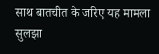साथ बातचीत के जरिए यह मामला सुलझा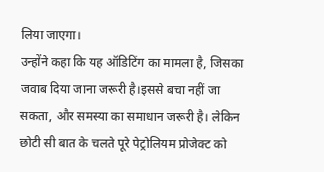लिया जाएगा।
उन्होंने कहा कि यह ऑडिटिंग का मामला है, जिसका जवाब दिया जाना जरूरी है।इससे बचा नहीं जा सकता, और समस्या का समाधान जरूरी है। लेकिन छोटी सी बात के चलते पूरे पेट्रोलियम प्रोजेक्ट को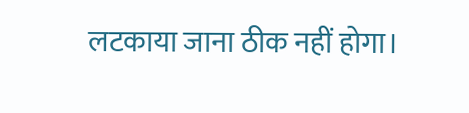लटकाया जाना ठीक नहीं होगा।